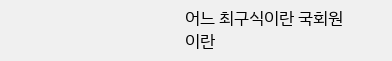어느 최구식이란 국회원이란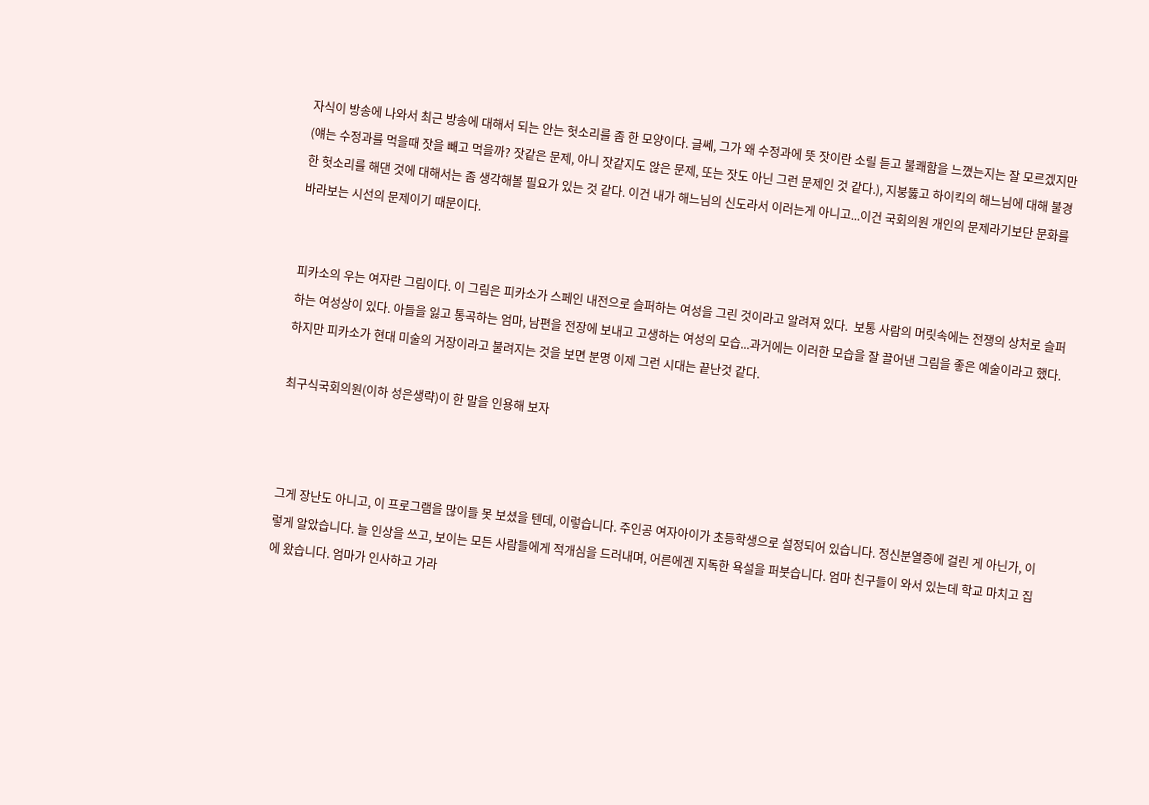자식이 방송에 나와서 최근 방송에 대해서 되는 안는 헛소리를 좀 한 모양이다. 글쎄, 그가 왜 수정과에 뜻 잣이란 소릴 듣고 불쾌함을 느꼈는지는 잘 모르겠지만(얘는 수정과를 먹을때 잣을 빼고 먹을까? 잣같은 문제, 아니 잣같지도 않은 문제, 또는 잣도 아닌 그런 문제인 것 같다.), 지붕뚫고 하이킥의 해느님에 대해 불경한 헛소리를 해댄 것에 대해서는 좀 생각해볼 필요가 있는 것 같다. 이건 내가 해느님의 신도라서 이러는게 아니고...이건 국회의원 개인의 문제라기보단 문화를 바라보는 시선의 문제이기 때문이다.


피카소의 우는 여자란 그림이다. 이 그림은 피카소가 스페인 내전으로 슬퍼하는 여성을 그린 것이라고 알려져 있다.  보통 사람의 머릿속에는 전쟁의 상처로 슬퍼하는 여성상이 있다. 아들을 잃고 통곡하는 엄마, 남편을 전장에 보내고 고생하는 여성의 모습...과거에는 이러한 모습을 잘 끌어낸 그림을 좋은 예술이라고 했다. 하지만 피카소가 현대 미술의 거장이라고 불려지는 것을 보면 분명 이제 그런 시대는 끝난것 같다.

최구식국회의원(이하 성은생략)이 한 말을 인용해 보자



그게 장난도 아니고, 이 프로그램을 많이들 못 보셨을 텐데, 이렇습니다. 주인공 여자아이가 초등학생으로 설정되어 있습니다. 정신분열증에 걸린 게 아닌가, 이렇게 알았습니다. 늘 인상을 쓰고, 보이는 모든 사람들에게 적개심을 드러내며, 어른에겐 지독한 욕설을 퍼붓습니다. 엄마 친구들이 와서 있는데 학교 마치고 집에 왔습니다. 엄마가 인사하고 가라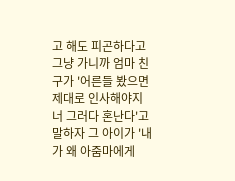고 해도 피곤하다고 그냥 가니까 엄마 친구가 '어른들 봤으면 제대로 인사해야지 너 그러다 혼난다'고 말하자 그 아이가 '내가 왜 아줌마에게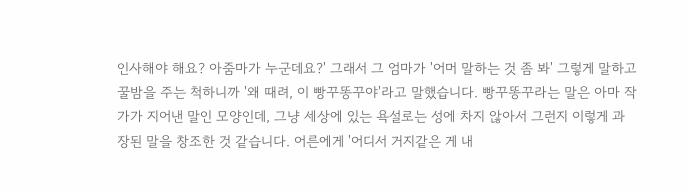인사해야 해요? 아줌마가 누군데요?' 그래서 그 엄마가 '어머 말하는 것 좀 봐' 그렇게 말하고 꿀밤을 주는 척하니까 '왜 때려, 이 빵꾸똥꾸야'라고 말했습니다. 빵꾸똥꾸라는 말은 아마 작가가 지어낸 말인 모양인데, 그냥 세상에 있는 욕설로는 성에 차지 않아서 그런지 이렇게 과장된 말을 창조한 것 같습니다. 어른에게 '어디서 거지같은 게 내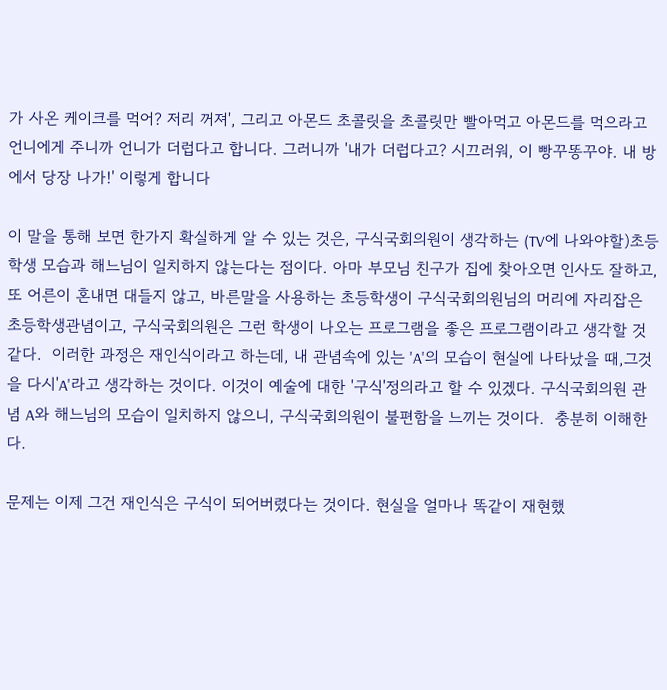가 사온 케이크를 먹어? 저리 꺼져', 그리고 아몬드 초콜릿을 초콜릿만 빨아먹고 아몬드를 먹으라고 언니에게 주니까 언니가 더럽다고 합니다. 그러니까 '내가 더럽다고? 시끄러워, 이 빵꾸똥꾸야. 내 방에서 당장 나가!' 이렇게 합니다

이 말을 통해 보면 한가지 확실하게 알 수 있는 것은, 구식국회의원이 생각하는 (TV에 나와야할)초등학생 모습과 해느님이 일치하지 않는다는 점이다. 아마 부모님 친구가 집에 찾아오면 인사도 잘하고, 또 어른이 혼내면 대들지 않고, 바른말을 사용하는 초등학생이 구식국회의원님의 머리에 자리잡은 초등학생관념이고, 구식국회의원은 그런 학생이 나오는 프로그램을 좋은 프로그램이라고 생각할 것 같다.  이러한 과정은 재인식이라고 하는데, 내 관념속에 있는 'A'의 모습이 현실에 나타났을 때,그것을 다시'A'라고 생각하는 것이다. 이것이 예술에 대한 '구식'정의라고 할 수 있겠다. 구식국회의원 관념 A와 해느님의 모습이 일치하지 않으니, 구식국회의원이 불편함을 느끼는 것이다.  충분히 이해한다.

문제는 이제 그건 재인식은 구식이 되어버렸다는 것이다. 현실을 얼마나 똑같이 재현했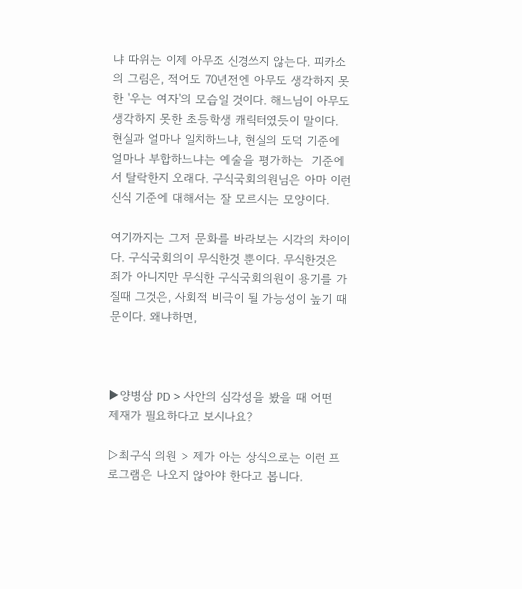냐 따위는 이제 아무조 신경쓰지 않는다. 피카소의 그림은, 적어도 70년전엔 아무도 생각하지 못한 '우는 여자'의 모습일 것이다. 해느님이 아무도 생각하지 못한 초등학생 캐릭터였듯이 말이다. 현실과 얼마나 일치하느냐, 현실의 도덕 기준에 얼마나 부합하느냐는 예술을 평가하는  기준에서 탈락한지 오래다. 구식국회의원님은 아마 이런 신식 기준에 대해서는 잘 모르시는 모양이다.

여기까지는 그저 문화를 바라보는 시각의 차이이다. 구식국회의이 무식한것 뿐이다. 무식한것은 죄가 아니지만 무식한 구식국회의원이 용기를 가질때 그것은, 사회적 비극이 될 가능성이 높기 때문이다. 왜냐하면,



▶양병삼 PD > 사안의 심각성을 봤을 때 어떤 제재가 필요하다고 보시나요?

▷최구식 의원 > 제가 아는 상식으로는 이런 프로그램은 나오지 않아야 한다고 봅니다.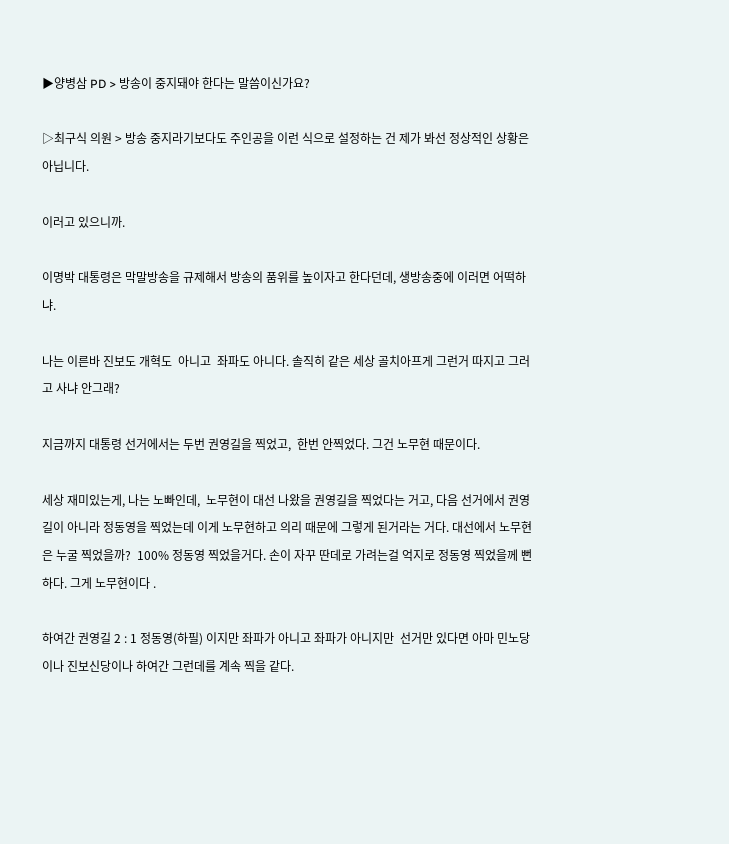▶양병삼 PD > 방송이 중지돼야 한다는 말씀이신가요?

▷최구식 의원 > 방송 중지라기보다도 주인공을 이런 식으로 설정하는 건 제가 봐선 정상적인 상황은 아닙니다.

이러고 있으니까.

이명박 대통령은 막말방송을 규제해서 방송의 품위를 높이자고 한다던데, 생방송중에 이러면 어떡하냐.

나는 이른바 진보도 개혁도  아니고  좌파도 아니다. 솔직히 같은 세상 골치아프게 그런거 따지고 그러고 사냐 안그래?

지금까지 대통령 선거에서는 두번 권영길을 찍었고,  한번 안찍었다. 그건 노무현 때문이다.

세상 재미있는게, 나는 노빠인데,  노무현이 대선 나왔을 권영길을 찍었다는 거고, 다음 선거에서 권영길이 아니라 정동영을 찍었는데 이게 노무현하고 의리 때문에 그렇게 된거라는 거다. 대선에서 노무현은 누굴 찍었을까?  100% 정동영 찍었을거다. 손이 자꾸 딴데로 가려는걸 억지로 정동영 찍었을께 뻔하다. 그게 노무현이다 .

하여간 권영길 2 : 1 정동영(하필) 이지만 좌파가 아니고 좌파가 아니지만  선거만 있다면 아마 민노당이나 진보신당이나 하여간 그런데를 계속 찍을 같다.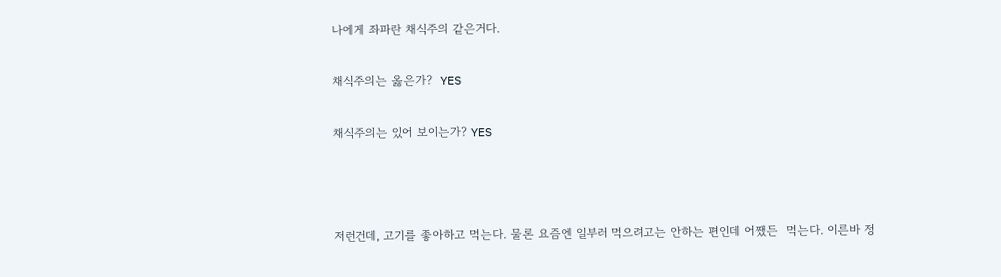나에게 좌파란 채식주의 같은거다.

채식주의는 옳은가?  YES

채식주의는 있어 보이는가? YES



저런건데, 고기를 좋아하고 먹는다. 물론 요즘엔 일부러 먹으려고는 안하는 편인데 어쨌든  먹는다. 이른바 정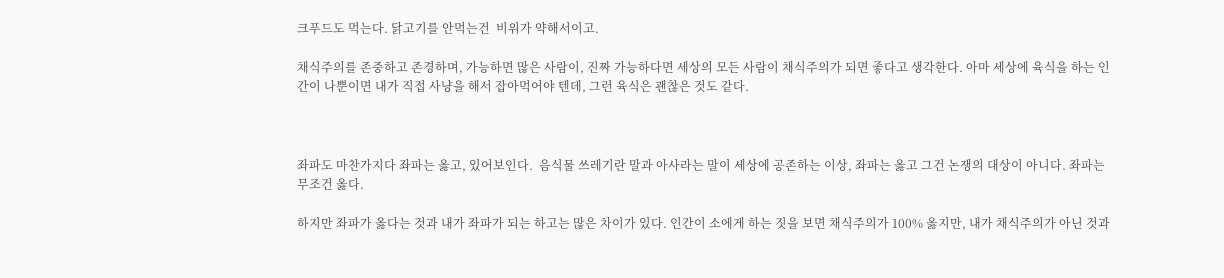크푸드도 먹는다. 닭고기를 안먹는건  비위가 약해서이고.

채식주의를 존중하고 존경하며, 가능하면 많은 사람이, 진짜 가능하다면 세상의 모든 사람이 채식주의가 되면 좋다고 생각한다. 아마 세상에 육식을 하는 인간이 나뿐이면 내가 직접 사냥을 해서 잡아먹어야 텐데, 그런 육식은 괜찮은 것도 같다.



좌파도 마찬가지다 좌파는 옳고, 있어보인다.  음식물 쓰레기란 말과 아사라는 말이 세상에 공존하는 이상, 좌파는 옳고 그건 논쟁의 대상이 아니다. 좌파는 무조건 옳다.

하지만 좌파가 옳다는 것과 내가 좌파가 되는 하고는 많은 차이가 있다. 인간이 소에게 하는 짓을 보면 채식주의가 100% 옳지만, 내가 채식주의가 아닌 것과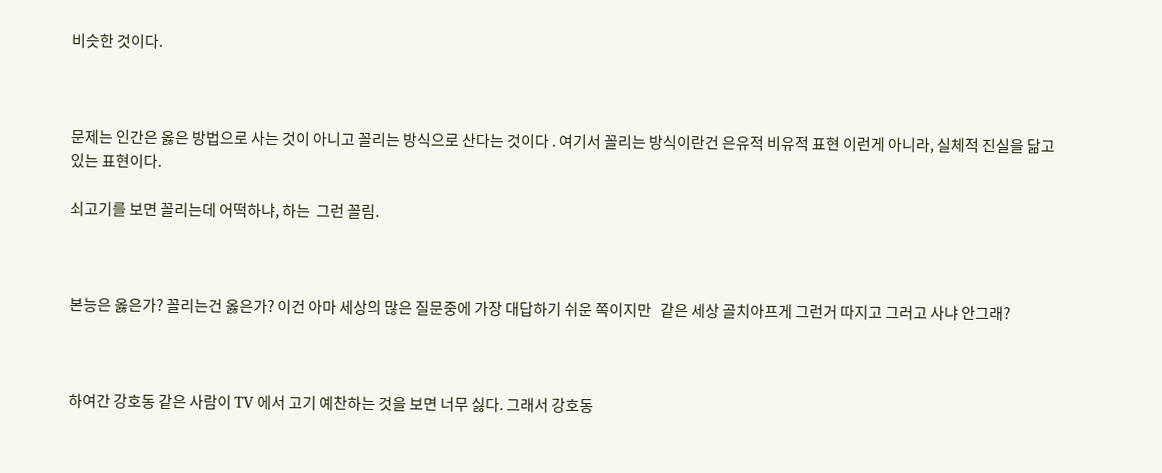비슷한 것이다.



문제는 인간은 옳은 방법으로 사는 것이 아니고 꼴리는 방식으로 산다는 것이다 . 여기서 꼴리는 방식이란건 은유적 비유적 표현 이런게 아니라, 실체적 진실을 닮고 있는 표현이다.

쇠고기를 보면 꼴리는데 어떡하냐, 하는  그런 꼴림.



본능은 옳은가? 꼴리는건 옳은가? 이건 아마 세상의 많은 질문중에 가장 대답하기 쉬운 쪽이지만   같은 세상 골치아프게 그런거 따지고 그러고 사냐 안그래?



하여간 강호동 같은 사람이 TV 에서 고기 예찬하는 것을 보면 너무 싫다. 그래서 강호동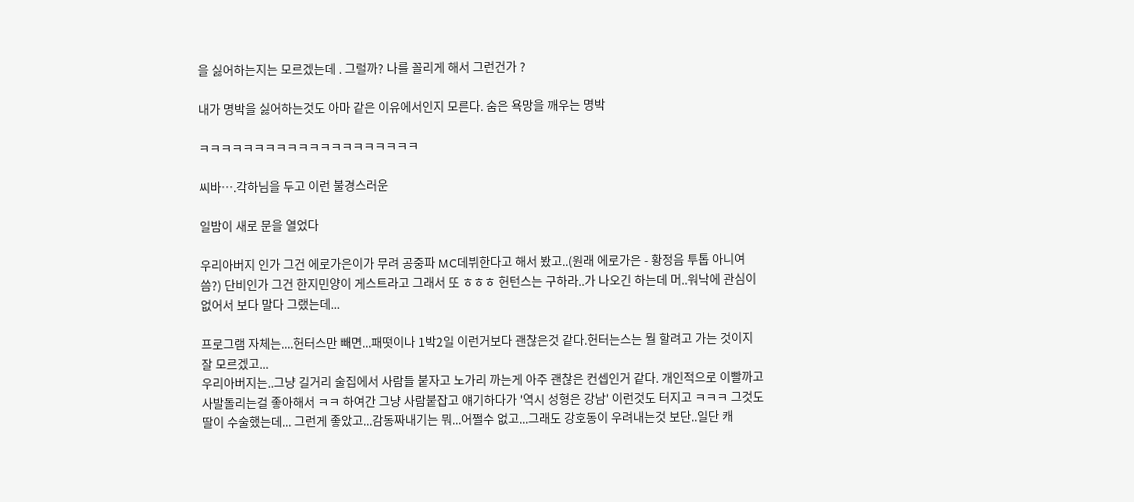을 싫어하는지는 모르겠는데 . 그럴까? 나를 꼴리게 해서 그런건가 ?

내가 명박을 싫어하는것도 아마 같은 이유에서인지 모른다. 숨은 욕망을 깨우는 명박

ㅋㅋㅋㅋㅋㅋㅋㅋㅋㅋㅋㅋㅋㅋㅋㅋㅋㅋㅋㅋ

씨바….각하님을 두고 이런 불경스러운

일밤이 새로 문을 열었다

우리아버지 인가 그건 에로가은이가 무려 공중파 MC데뷔한다고 해서 봤고..(원래 에로가은 - 황정음 투톱 아니여씀?) 단비인가 그건 한지민양이 게스트라고 그래서 또 ㅎㅎㅎ 헌턴스는 구하라..가 나오긴 하는데 머..워낙에 관심이 없어서 보다 말다 그랬는데...

프로그램 자체는....헌터스만 빼면...패떳이나 1박2일 이런거보다 괜찮은것 같다.헌터는스는 뭘 할려고 가는 것이지  잘 모르겠고...
우리아버지는..그냥 길거리 술집에서 사람들 붙자고 노가리 까는게 아주 괜찮은 컨셉인거 같다. 개인적으로 이빨까고 사발돌리는걸 좋아해서 ㅋㅋ 하여간 그냥 사람붙잡고 얘기하다가 '역시 성형은 강남' 이런것도 터지고 ㅋㅋㅋ 그것도 딸이 수술했는데... 그런게 좋았고...감동짜내기는 뭐...어쩔수 없고...그래도 강호동이 우려내는것 보단..일단 캐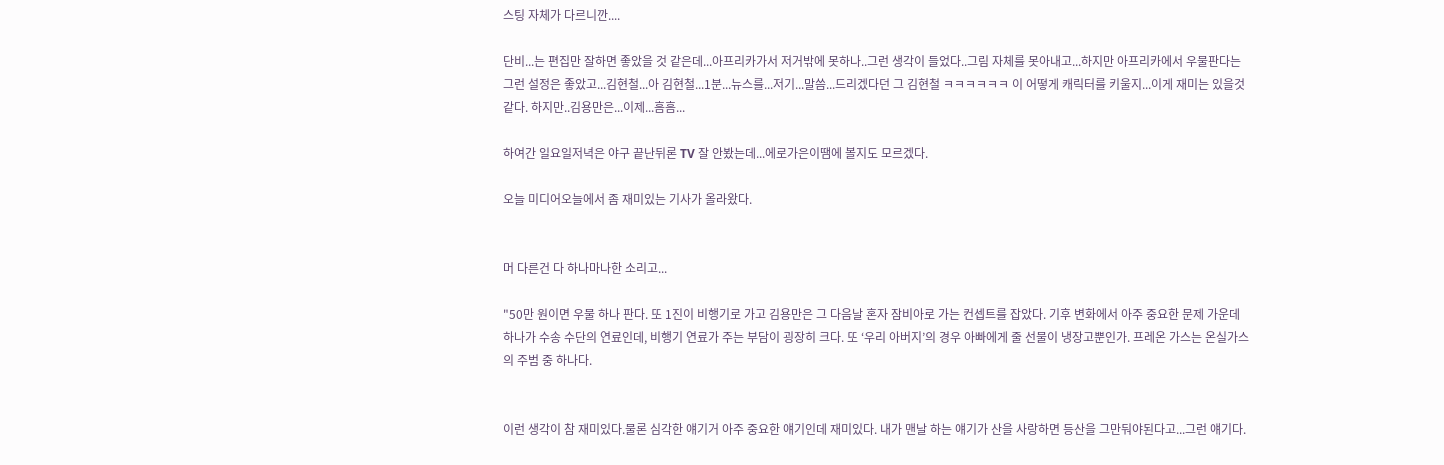스팅 자체가 다르니깐....

단비...는 편집만 잘하면 좋았을 것 같은데...아프리카가서 저거밖에 못하나..그런 생각이 들었다..그림 자체를 못아내고...하지만 아프리카에서 우물판다는 그런 설정은 좋았고...김현철...아 김현철...1분...뉴스를...저기...말씀...드리겠다던 그 김현철 ㅋㅋㅋㅋㅋㅋ 이 어떻게 캐릭터를 키울지...이게 재미는 있을것 같다. 하지만..김용만은...이제...흠흠...

하여간 일요일저녁은 야구 끝난뒤론 TV 잘 안봤는데...에로가은이땜에 볼지도 모르겠다.

오늘 미디어오늘에서 좀 재미있는 기사가 올라왔다.


머 다른건 다 하나마나한 소리고...

"50만 원이면 우물 하나 판다. 또 1진이 비행기로 가고 김용만은 그 다음날 혼자 잠비아로 가는 컨셉트를 잡았다. 기후 변화에서 아주 중요한 문제 가운데 하나가 수송 수단의 연료인데, 비행기 연료가 주는 부담이 굉장히 크다. 또 ‘우리 아버지’의 경우 아빠에게 줄 선물이 냉장고뿐인가. 프레온 가스는 온실가스의 주범 중 하나다.


이런 생각이 참 재미있다.물론 심각한 얘기거 아주 중요한 얘기인데 재미있다. 내가 맨날 하는 얘기가 산을 사랑하면 등산을 그만둬야된다고...그런 얘기다.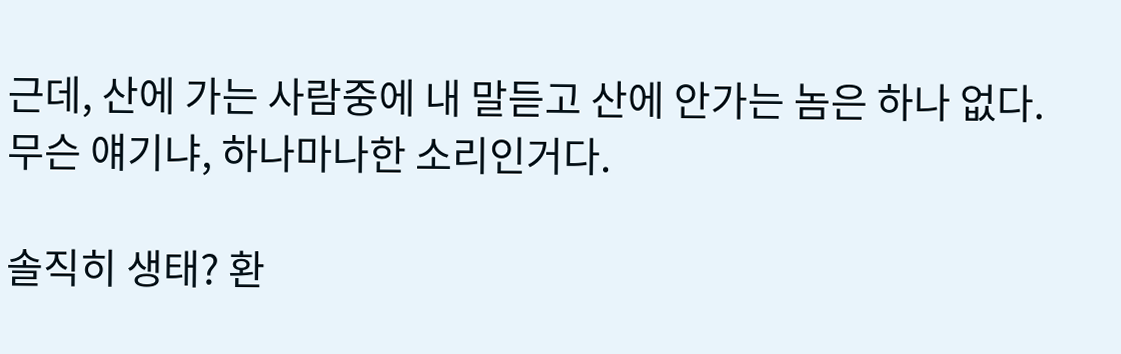근데, 산에 가는 사람중에 내 말듣고 산에 안가는 놈은 하나 없다.
무슨 얘기냐, 하나마나한 소리인거다.

솔직히 생태? 환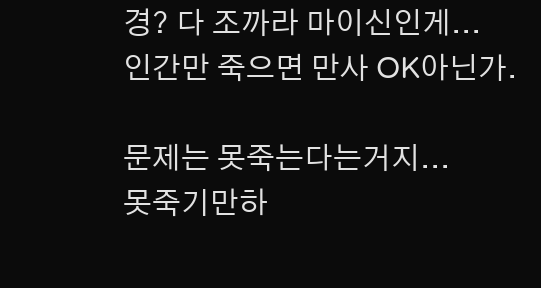경? 다 조까라 마이신인게...
인간만 죽으면 만사 OK아닌가.

문제는 못죽는다는거지...
못죽기만하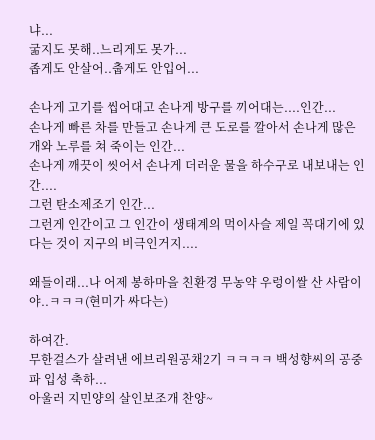냐...
굶지도 못해..느리게도 못가...
좁게도 안살어..춥게도 안입어...

손나게 고기를 씹어대고 손나게 방구를 끼어대는....인간...
손나게 빠른 차를 만들고 손나게 큰 도로를 깔아서 손나게 많은 개와 노루를 쳐 죽이는 인간...
손나게 깨끗이 씻어서 손나게 더러운 물을 하수구로 내보내는 인간....
그런 탄소제조기 인간...
그런게 인간이고 그 인간이 생태계의 먹이사슬 제일 꼭대기에 있다는 것이 지구의 비극인거지....

왜들이래...나 어제 봉하마을 친환경 무농약 우렁이쌀 산 사람이야..ㅋㅋㅋ(현미가 싸다는)

하여간.
무한걸스가 살려낸 에브리원공채2기 ㅋㅋㅋㅋ 백성향씨의 공중파 입성 축하...
아울러 지민양의 살인보조개 찬양~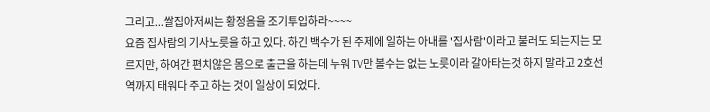그리고...쌀집아저씨는 황정음을 조기투입하라~~~~
요즘 집사람의 기사노릇을 하고 있다. 하긴 백수가 된 주제에 일하는 아내를 '집사람'이라고 불러도 되는지는 모르지만, 하여간 편치않은 몸으로 출근을 하는데 누워 TV만 볼수는 없는 노릇이라 갈아타는것 하지 말라고 2호선 역까지 태워다 주고 하는 것이 일상이 되었다.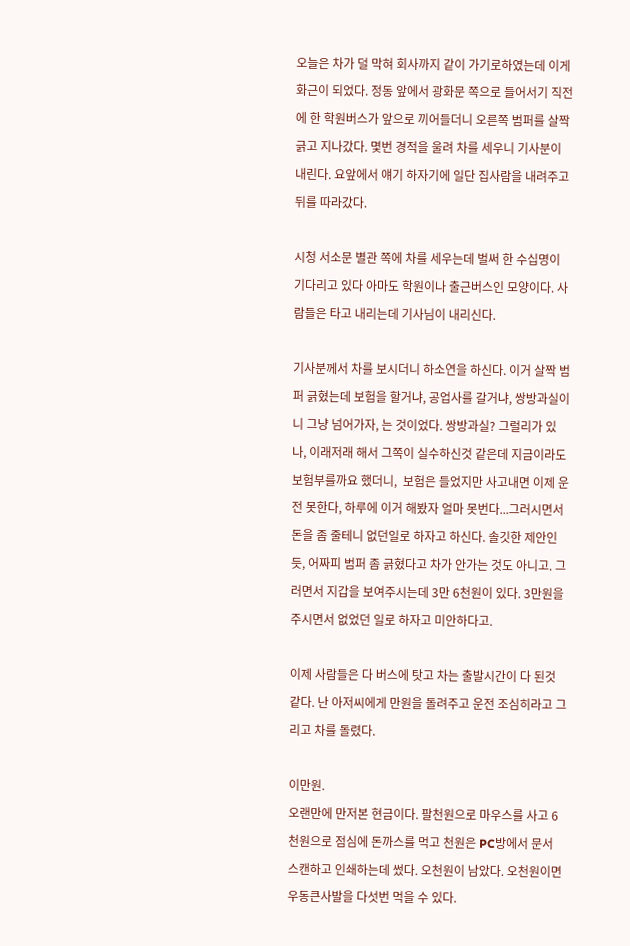오늘은 차가 덜 막혀 회사까지 같이 가기로하였는데 이게 화근이 되었다. 정동 앞에서 광화문 쪽으로 들어서기 직전에 한 학원버스가 앞으로 끼어들더니 오른쪽 범퍼를 살짝 긁고 지나갔다. 몇번 경적을 울려 차를 세우니 기사분이 내린다. 요앞에서 얘기 하자기에 일단 집사람을 내려주고 뒤를 따라갔다.

시청 서소문 별관 쪽에 차를 세우는데 벌써 한 수십명이 기다리고 있다 아마도 학원이나 출근버스인 모양이다. 사람들은 타고 내리는데 기사님이 내리신다.

기사분께서 차를 보시더니 하소연을 하신다. 이거 살짝 범퍼 긁혔는데 보험을 할거냐, 공업사를 갈거냐, 쌍방과실이니 그냥 넘어가자, 는 것이었다. 쌍방과실? 그럴리가 있나, 이래저래 해서 그쪽이 실수하신것 같은데 지금이라도 보험부를까요 했더니,  보험은 들었지만 사고내면 이제 운전 못한다, 하루에 이거 해봤자 얼마 못번다...그러시면서 돈을 좀 줄테니 없던일로 하자고 하신다. 솔깃한 제안인듯, 어짜피 범퍼 좀 긁혔다고 차가 안가는 것도 아니고. 그러면서 지갑을 보여주시는데 3만 6천원이 있다. 3만원을 주시면서 없었던 일로 하자고 미안하다고.

이제 사람들은 다 버스에 탓고 차는 출발시간이 다 된것 같다. 난 아저씨에게 만원을 돌려주고 운전 조심히라고 그리고 차를 돌렸다.

이만원.
오랜만에 만저본 현금이다. 팔천원으로 마우스를 사고 6천원으로 점심에 돈까스를 먹고 천원은 PC방에서 문서 스캔하고 인쇄하는데 썼다. 오천원이 남았다. 오천원이면 우동큰사발을 다섯번 먹을 수 있다.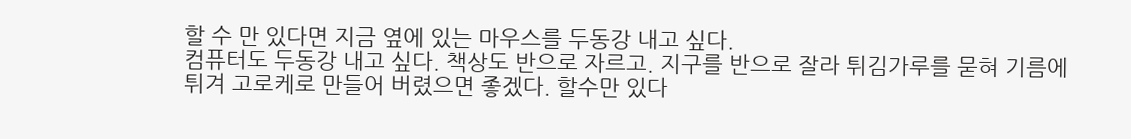할 수 만 있다면 지금 옆에 있는 마우스를 두동강 내고 싶다.
컴퓨터도 두동강 내고 싶다. 책상도 반으로 자르고. 지구를 반으로 잘라 튀김가루를 묻혀 기름에 튀겨 고로케로 만들어 버렸으면 좋겠다. 할수만 있다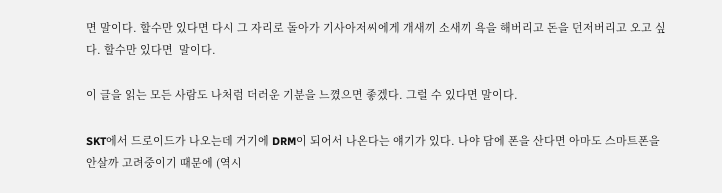면 말이다. 할수만 있다면 다시 그 자리로 돌아가 기사아저씨에게 개새끼 소새끼 욕을 해버리고 돈을 던저버리고 오고 싶다. 할수만 있다면  말이다.

이 글을 읽는 모든 사람도 나처럼 더러운 기분을 느꼈으면 좋겠다. 그럴 수 있다면 말이다.

SKT에서 드로이드가 나오는데 거기에 DRM이 되어서 나온다는 얘기가 있다. 나야 담에 폰을 산다면 아마도 스마트폰을 안살까 고려중이기 때문에 (역시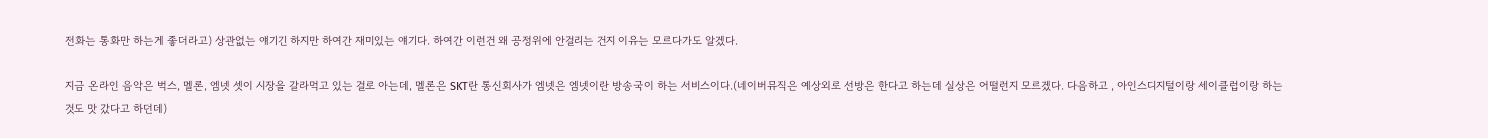전화는 통화만 하는게 좋더라고) 상관없는 얘기긴 하지만 하여간 재미있는 얘기다. 하여간 이런건 왜 공정위에 안걸리는 건지 이유는 모르다가도 알겠다.

지금 온라인 음악은 벅스, 멜론, 엠넷 셋이 시장을 갈라먹고 있는 걸로 아는데, 멜론은 SKT란 통신회사가 엠넷은 엠넷이란 방송국이 하는 서비스이다.(네이버뮤직은 예상외로 선방은 한다고 하는데 실상은 어떨런지 모르겠다. 다음하고 , 아인스디지털이랑 세이클럽이랑 하는것도 맛 갔다고 하던데)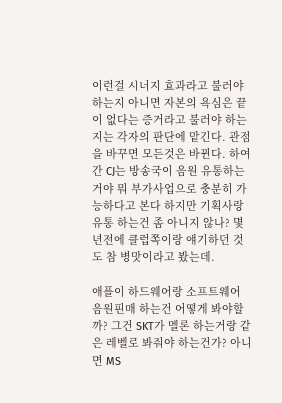이런걸 시너지 효과라고 불러야 하는지 아니면 자본의 욕심은 끝이 없다는 증거라고 불러야 하는지는 각자의 판단에 맡긴다. 관점을 바꾸면 모든것은 바뀐다. 하여간 CJ는 방송국이 음원 유통하는거야 뭐 부가사업으로 충분히 가능하다고 본다 하지만 기획사랑 유통 하는건 좀 아니지 않나? 몇년전에 클럽쪽이랑 얘기하던 것도 참 병맛이라고 봤는데.

애플이 하드웨어랑 소프트웨어 음원핀매 하는건 어떻게 봐야할까? 그건 SKT가 멜론 하는거랑 같은 레벨로 봐줘야 하는건가? 아니면 MS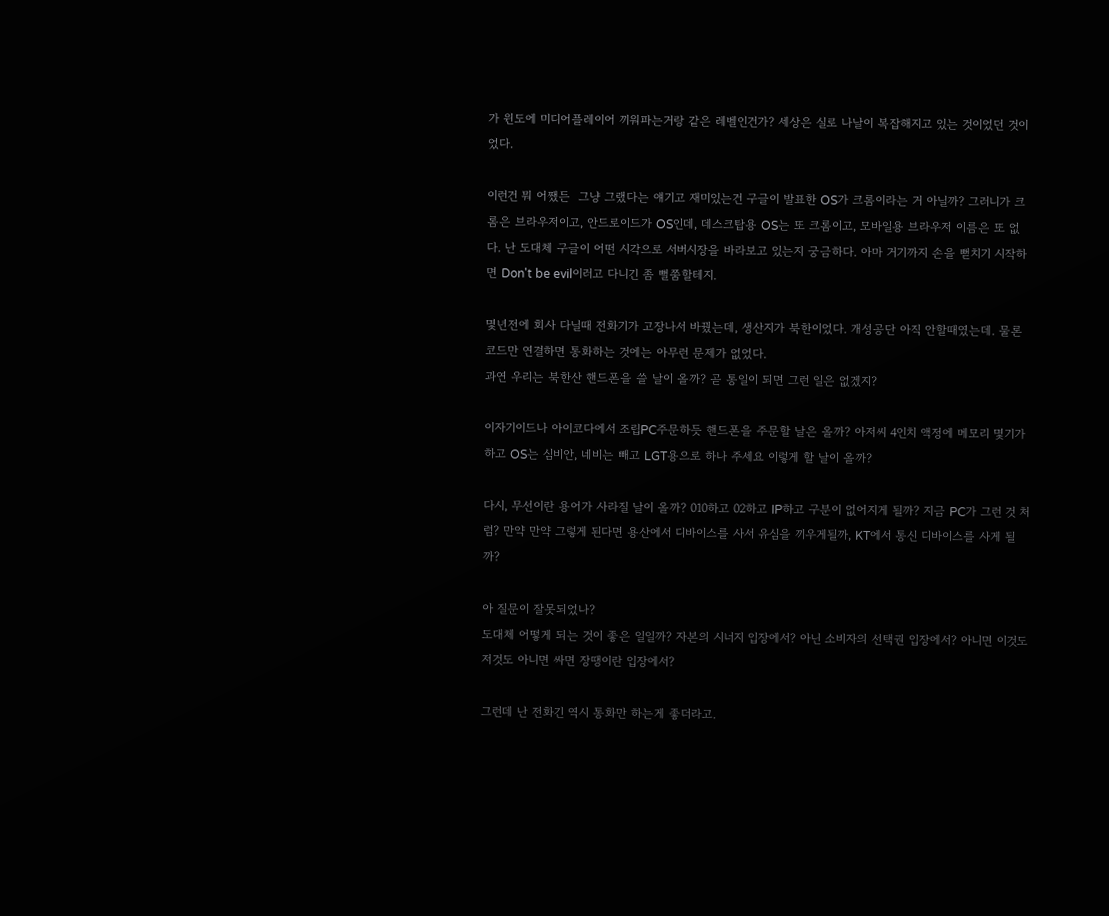가 윈도에 미디어플레이어 끼워파는거랑 같은 레벨인건가? 세상은 실로 나날이 복잡해지고 있는 것이었던 것이었다.

이런건 뭐 어쨌든  그냥 그랬다는 얘기고 재미있는건 구글이 발표한 OS가 크롬이라는 거 아닐까? 그러니가 크롬은 브라우저이고, 안드로이드가 OS인데, 데스크탑용 OS는 또 크롬이고, 모바일용 브라우저 이름은 또 없다. 난 도대체 구글이 어떤 시각으로 서버시장을 바라보고 있는지 궁금하다. 아마 거기까지 손을 뻗치기 시작하면 Don't be evil이러고 다니긴 좀 뻘쭘할테지.

몇년전에 회사 다닐때 전화기가 고장나서 바꿨는데, 생산지가 북한이었다. 개성공단 아직 안할때였는데. 물론 코드만 연결하면 통화하는 것에는 아무런 문제가 없었다.
과연 우리는 북한산 핸드폰을 쓸 날이 올까? 곧 통일이 되면 그런 일은 없겠지?

이자기이드나 아이코다에서 조립PC주문하듯 핸드폰을 주문할 날은 올까? 아저씨 4인치 액정에 메모리 몇기가 하고 OS는 심비안, 네비는 빼고 LGT용으로 하나 주세요 이렇게 할 날이 올까?

다시, 무선이란 용어가 사라질 날이 올까? 010하고 02하고 IP하고 구분이 없어지게 될까? 지금 PC가 그런 것 처럼? 만약 만약 그렇게 된다면 용산에서 디바이스를 사서 유심을 끼우게될까, KT에서 통신 디바이스를 사게 될까?

아 질문이 잘못되었나?
도대체 어떻게 되는 것이 좋은 일일까? 자본의 시너지 입장에서? 아닌 소비자의 선택권 입장에서? 아니면 이것도 저것도 아니면 싸면 장땡이란 입장에서?

그런데 난 전화긴 역시 통화만 하는게 좋더라고.